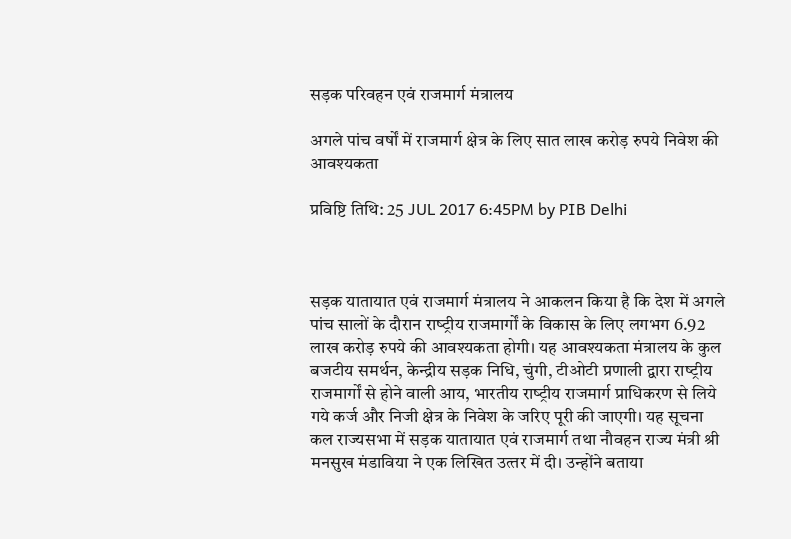सड़क परिवहन एवं राजमार्ग मंत्रालय

अगले पांच वर्षों में राजमार्ग क्षेत्र के लिए सात लाख करोड़ रुपये निवेश की आवश्‍यकता

प्रविष्टि तिथि: 25 JUL 2017 6:45PM by PIB Delhi



सड़क यातायात एवं राजमार्ग मंत्रालय ने आकलन किया है कि देश में अगले पांच सालों के दौरान राष्‍ट्रीय राजमार्गों के विकास के लिए लगभग 6.92 लाख करोड़ रुपये की आवश्‍यकता होगी। यह आवश्‍यकता मंत्रालय के कुल बजटीय समर्थन, केन्‍द्रीय सड़क निधि, चुंगी, टीओटी प्रणाली द्वारा राष्‍ट्रीय राजमार्गों से होने वाली आय, भारतीय राष्‍ट्रीय राजमार्ग प्राधिकरण से लिये गये कर्ज और निजी क्षेत्र के निवेश के जरिए पूरी की जाएगी। यह सूचना कल राज्‍यसभा में सड़क यातायात एवं राजमार्ग तथा नौवहन राज्‍य मंत्री श्री मनसुख मंडाविया ने ए‍क लिखित उत्‍तर में दी। उन्‍होंने बताया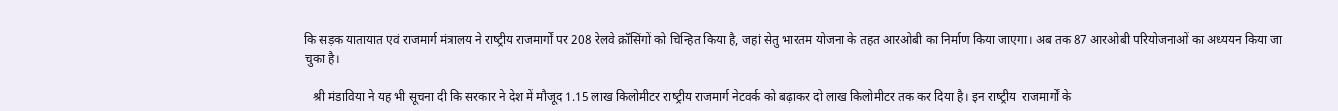कि सड़क यातायात एवं राजमार्ग मंत्रालय ने राष्‍ट्रीय राजमार्गों पर 208 रेलवे क्रॉसिंगों को चिन्हित किया है, जहां सेतु भारतम योजना के तहत आरओबी का निर्माण किया जाएगा। अब तक 87 आरओबी परियोजनाओं का अध्‍ययन किया जा चुका है।

   श्री मंडाविया ने यह भी सूचना दी कि सरकार ने देश में मौजूद 1.15 लाख किलोमीटर राष्‍ट्रीय राजमार्ग नेटवर्क को बढ़ाकर दो लाख किलोमीटर तक कर दिया है। इन राष्‍ट्रीय  राजमार्गों के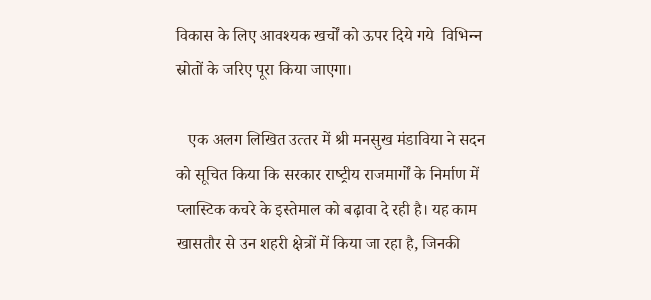विकास के लिए आवश्‍यक खर्चों को ऊपर दिये गये  विभिन्‍न स्रोतों के जरिए पूरा किया जाएगा।

   एक अलग लिखित उत्‍तर में श्री मनसुख मंडाविया ने सदन को सूचित किया कि सरकार राष्‍ट्रीय राजमार्गों के निर्माण में प्‍लास्टिक कचरे के इस्‍तेमाल को बढ़ावा दे रही है। यह काम खासतौर से उन शहरी क्षेत्रों में किया जा रहा है, जिनकी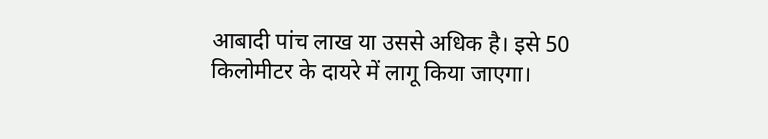आबादी पांच लाख या उससे अधिक है। इसे 50 किलोमीटर के दायरे में लागू किया जाएगा।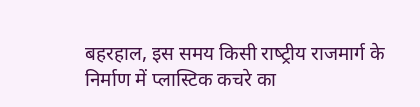बहरहाल, इस समय किसी राष्‍ट्रीय राजमार्ग के निर्माण में प्‍लास्टिक कचरे का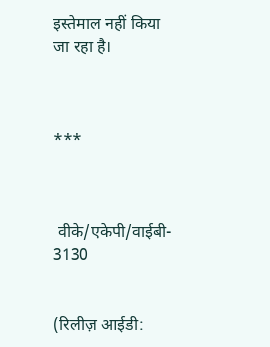इस्‍तेमाल नहीं किया जा रहा है।



***



 वीके/एकेपी/वाईबी- 3130


(रिलीज़ आईडी: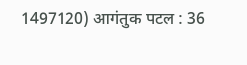1497120) आगंतुक पटल : 36